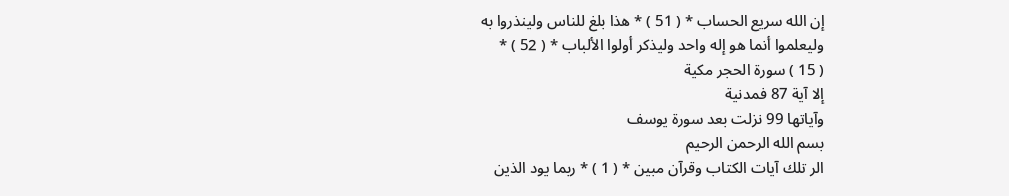إن الله سريع الحساب * ( 51 ) * هذا بلغ للناس ولينذروا به
وليعلموا أنما هو إله واحد وليذكر أولوا الألباب * ( 52 ) *
( 15 ) سورة الحجر مكية
إلا آية 87 فمدنية
وآياتها 99 نزلت بعد سورة يوسف
بسم الله الرحمن الرحيم
الر تلك آيات الكتاب وقرآن مبين * ( 1 ) * ربما يود الذين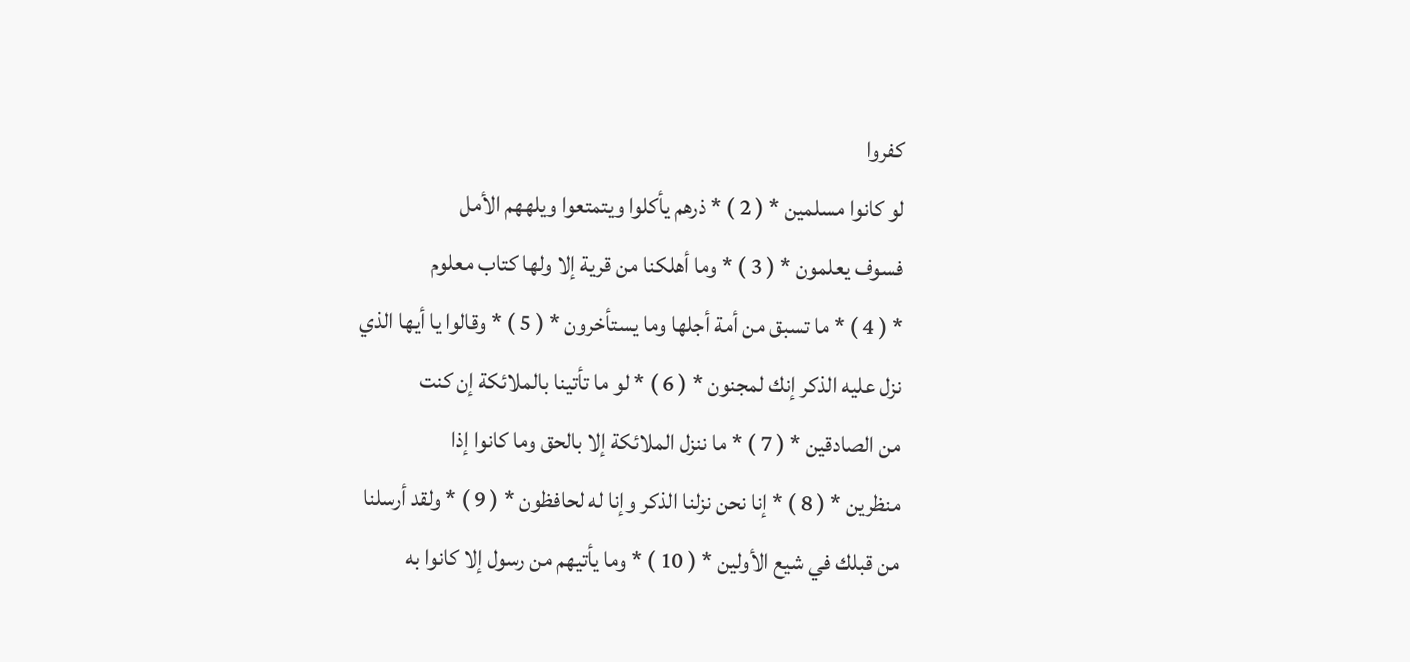كفروا
لو كانوا مسلمين * ( 2 ) * ذرهم يأكلوا ويتمتعوا ويلههم الأمل
فسوف يعلمون * ( 3 ) * وما أهلكنا من قرية إلا ولها كتاب معلوم
* ( 4 ) * ما تسبق من أمة أجلها وما يستأخرون * ( 5 ) * وقالوا يا أيها الذي
نزل عليه الذكر إنك لمجنون * ( 6 ) * لو ما تأتينا بالملائكة إن كنت
من الصادقين * ( 7 ) * ما ننزل الملائكة إلا بالحق وما كانوا إذا
منظرين * ( 8 ) * إنا نحن نزلنا الذكر وإنا له لحافظون * ( 9 ) * ولقد أرسلنا
من قبلك في شيع الأولين * ( 10 ) * وما يأتيهم من رسول إلا كانوا به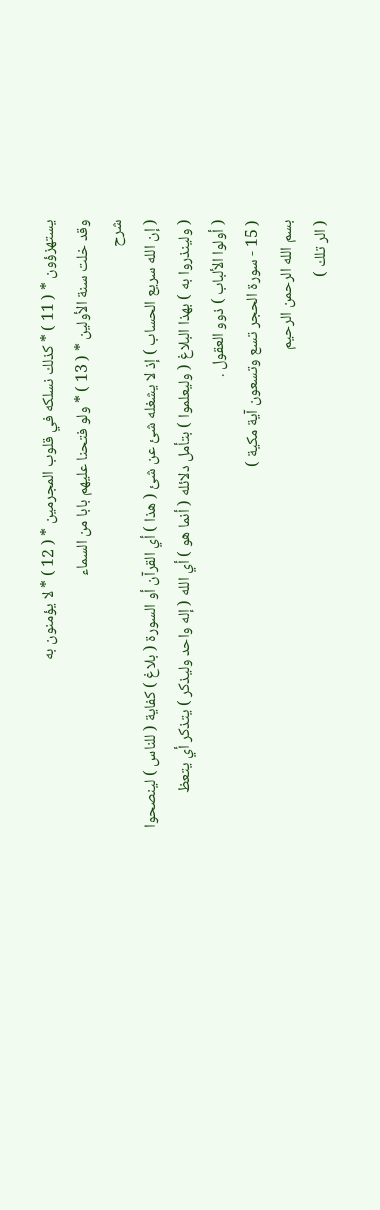يستهزؤون * ( 11 ) * كذلك نسلكه في قلوب المجرمين * ( 12 ) * لا يؤمنون به
وقد خلت سنة الأولين * ( 13 ) * ولو فتحنا عليهم بابا من السماء
شرح
( إن الله سريع الحساب ) إذ لا يشغله شئ عن شئ ( هذا ) أي القرآن أو السورة ( بلاغ ) كفاية ( للناس ) لينصحوا
( ولينذروا به ) بهذا البلاغ ( وليعلموا ) بتأمل دلائله ( أنما هو ) أي الله ( إله واحد وليذكر ) يتذكر أي يتعظ
( أولوا الألباب ) ذوو العقول .
( 15 - سورة الحجر تسع وتسعون آية مكية )
بسم الله الرحمن الرحيم
( الر تلك )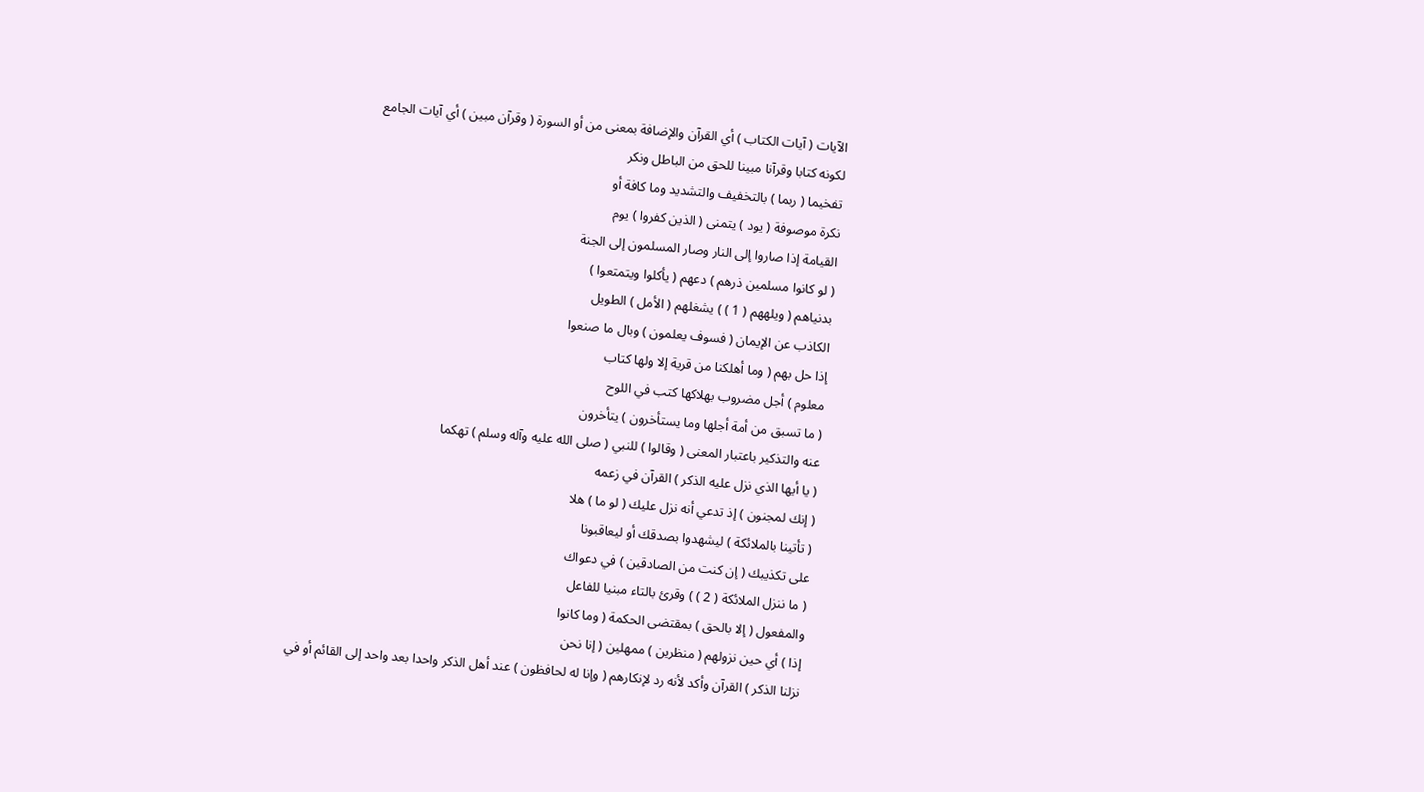الآيات ( آيات الكتاب ) أي القرآن والإضافة بمعنى من أو السورة ( وقرآن مبين ) أي آيات الجامع
لكونه كتابا وقرآنا مبينا للحق من الباطل ونكر
تفخيما ( ربما ) بالتخفيف والتشديد وما كافة أو
نكرة موصوفة ( يود ) يتمنى ( الذين كفروا ) يوم
القيامة إذا صاروا إلى النار وصار المسلمون إلى الجنة
( لو كانوا مسلمين ذرهم ) دعهم ( يأكلوا ويتمتعوا )
بدنياهم ( ويلههم ( 1 ) ) يشغلهم ( الأمل ) الطويل
الكاذب عن الإيمان ( فسوف يعلمون ) وبال ما صنعوا
إذا حل بهم ( وما أهلكنا من قرية إلا ولها كتاب
معلوم ) أجل مضروب بهلاكها كتب في اللوح
( ما تسبق من أمة أجلها وما يستأخرون ) يتأخرون
عنه والتذكير باعتبار المعنى ( وقالوا ) للنبي ( صلى الله عليه وآله وسلم ) تهكما
( يا أيها الذي نزل عليه الذكر ) القرآن في زعمه
( إنك لمجنون ) إذ تدعي أنه نزل عليك ( لو ما ) هلا
( تأتينا بالملائكة ) ليشهدوا بصدقك أو ليعاقبونا
على تكذيبك ( إن كنت من الصادقين ) في دعواك
( ما ننزل الملائكة ( 2 ) ) وقرئ بالتاء مبنيا للفاعل
والمفعول ( إلا بالحق ) بمقتضى الحكمة ( وما كانوا
إذا ) أي حين نزولهم ( منظرين ) ممهلين ( إنا نحن
نزلنا الذكر ) القرآن وأكد لأنه رد لإنكارهم ( وإنا له لحافظون ) عند أهل الذكر واحدا بعد واحد إلى القائم أو في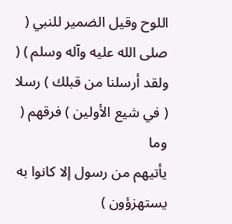اللوح وقيل الضمير للنبي ( صلى الله عليه وآله وسلم ) ( ولقد أرسلنا من قبلك ) رسلا ( في شيع الأولين ) فرقهم ( وما
يأتيهم من رسول إلا كانوا به يستهزؤون )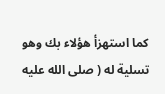كما استهزأ هؤلاء بك وهو تسلية له ( صلى الله عليه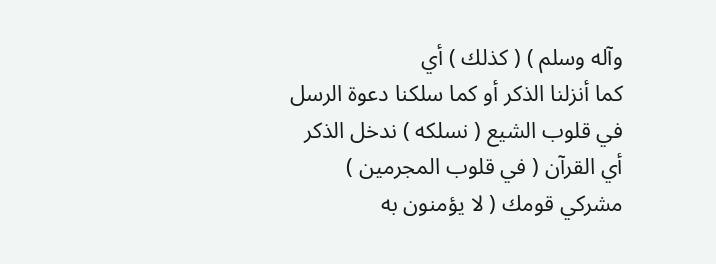وآله وسلم ) ( كذلك ) أي
كما أنزلنا الذكر أو كما سلكنا دعوة الرسل في قلوب الشيع ( نسلكه ) ندخل الذكر أي القرآن ( في قلوب المجرمين )
مشركي قومك ( لا يؤمنون به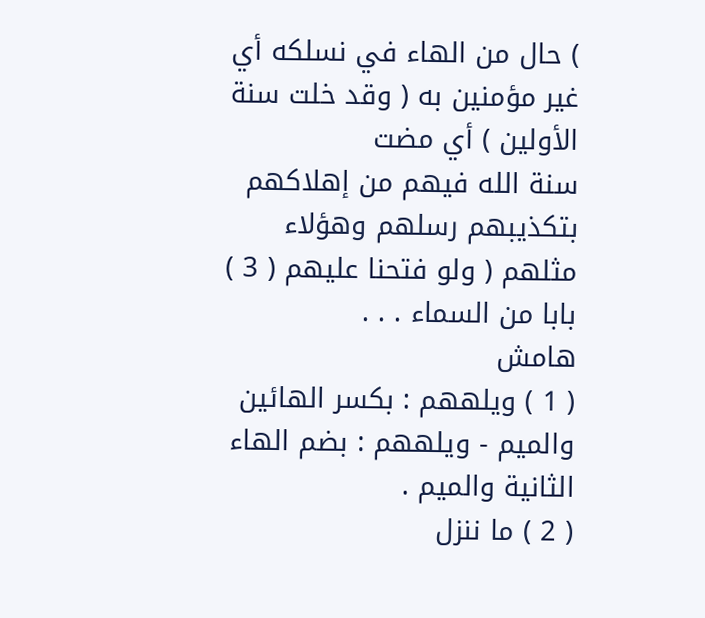) حال من الهاء في نسلكه أي غير مؤمنين به ( وقد خلت سنة الأولين ) أي مضت
سنة الله فيهم من إهلاكهم بتكذيبهم رسلهم وهؤلاء مثلهم ( ولو فتحنا عليهم ( 3 ) بابا من السماء . . .
هامش
( 1 ) ويلههم : بكسر الهائين والميم - ويلههم : بضم الهاء الثانية والميم .
( 2 ) ما ننزل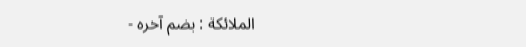الملائكة : بضم آخره -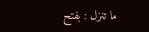ما تنزل : بفتح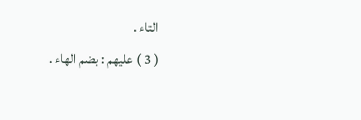التاء .
( 3 ) عليهم : بضم الهاء .